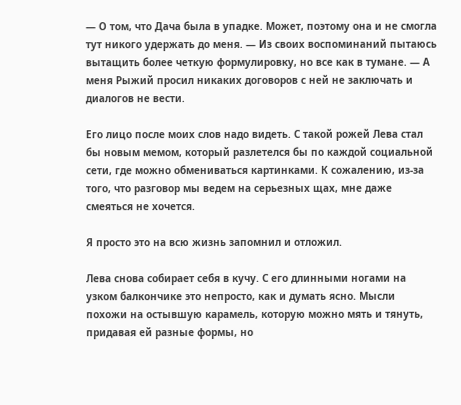— О том, что Дача была в упадке. Может, поэтому она и не смогла тут никого удержать до меня. — Из своих воспоминаний пытаюсь вытащить более четкую формулировку, но все как в тумане. — А меня Рыжий просил никаких договоров с ней не заключать и диалогов не вести.

Его лицо после моих слов надо видеть. С такой рожей Лева стал бы новым мемом, который разлетелся бы по каждой социальной сети, где можно обмениваться картинками. К сожалению, из-за того, что разговор мы ведем на серьезных щах, мне даже смеяться не хочется.

Я просто это на всю жизнь запомнил и отложил.

Лева снова собирает себя в кучу. С его длинными ногами на узком балкончике это непросто, как и думать ясно. Мысли похожи на остывшую карамель, которую можно мять и тянуть, придавая ей разные формы, но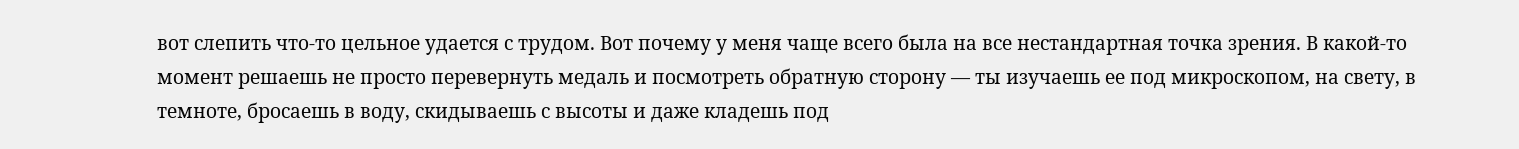вот слепить что-то цельное удается с трудом. Вот почему у меня чаще всего была на все нестандартная точка зрения. В какой-то момент решаешь не просто перевернуть медаль и посмотреть обратную сторону — ты изучаешь ее под микроскопом, на свету, в темноте, бросаешь в воду, скидываешь с высоты и даже кладешь под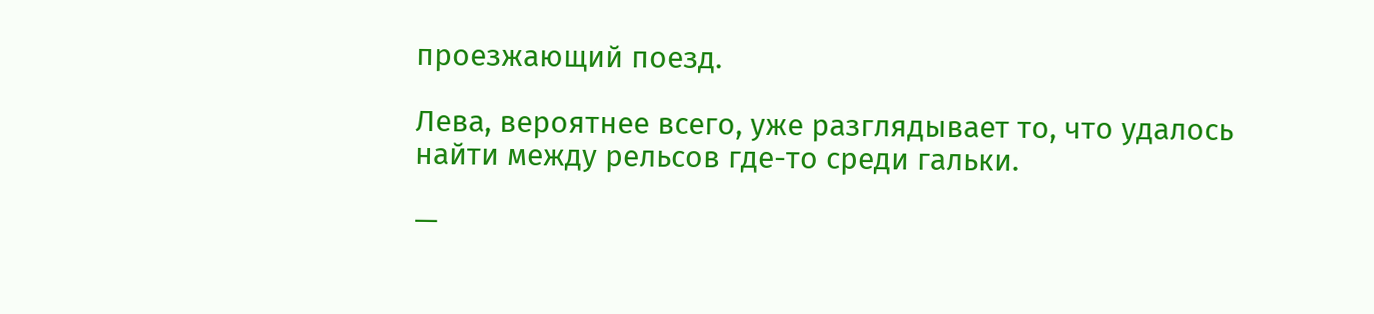проезжающий поезд.

Лева, вероятнее всего, уже разглядывает то, что удалось найти между рельсов где-то среди гальки.

—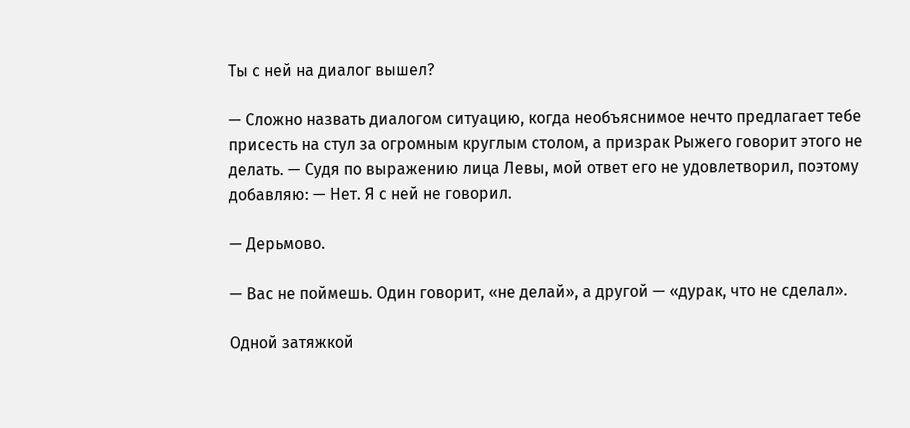Ты с ней на диалог вышел?

— Сложно назвать диалогом ситуацию, когда необъяснимое нечто предлагает тебе присесть на стул за огромным круглым столом, а призрак Рыжего говорит этого не делать. — Судя по выражению лица Левы, мой ответ его не удовлетворил, поэтому добавляю: — Нет. Я с ней не говорил.

— Дерьмово.

— Вас не поймешь. Один говорит, «не делай», а другой — «дурак, что не сделал».

Одной затяжкой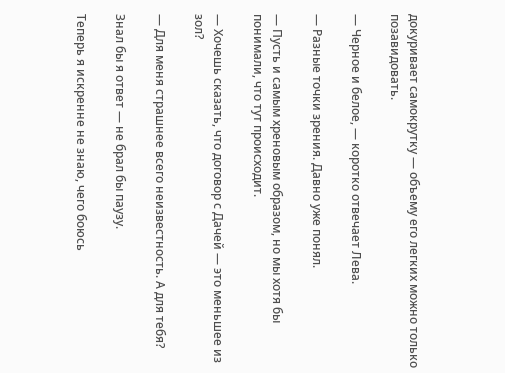докуривает самокрутку — объему его легких можно только позавидовать.

— Черное и белое, — коротко отвечает Лева.

— Разные точки зрения. Давно уже понял.

— Пусть и самым хреновым образом, но мы хотя бы понимали, что тут происходит.

— Хочешь сказать, что договор с Дачей — это меньшее из зол?

— Для меня страшнее всего неизвестность. А для тебя?

Знал бы я ответ — не брал бы паузу.

Теперь я искренне не знаю, чего боюсь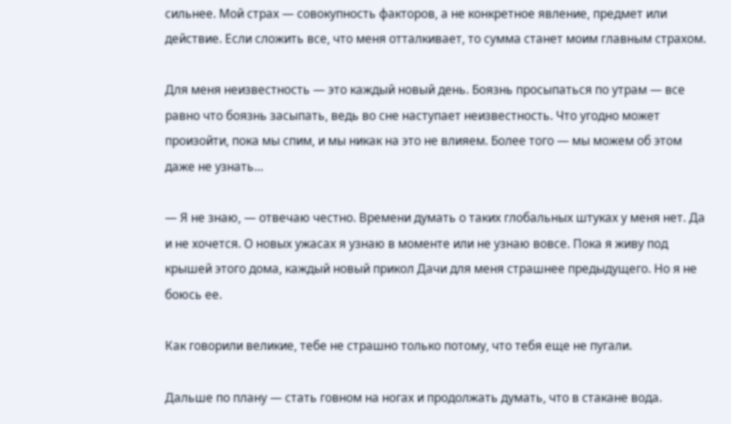сильнее. Мой страх — совокупность факторов, а не конкретное явление, предмет или действие. Если сложить все, что меня отталкивает, то сумма станет моим главным страхом.

Для меня неизвестность — это каждый новый день. Боязнь просыпаться по утрам — все равно что боязнь засыпать, ведь во сне наступает неизвестность. Что угодно может произойти, пока мы спим, и мы никак на это не влияем. Более того — мы можем об этом даже не узнать…

— Я не знаю, — отвечаю честно. Времени думать о таких глобальных штуках у меня нет. Да и не хочется. О новых ужасах я узнаю в моменте или не узнаю вовсе. Пока я живу под крышей этого дома, каждый новый прикол Дачи для меня страшнее предыдущего. Но я не боюсь ее.

Как говорили великие, тебе не страшно только потому, что тебя еще не пугали.

Дальше по плану — стать говном на ногах и продолжать думать, что в стакане вода.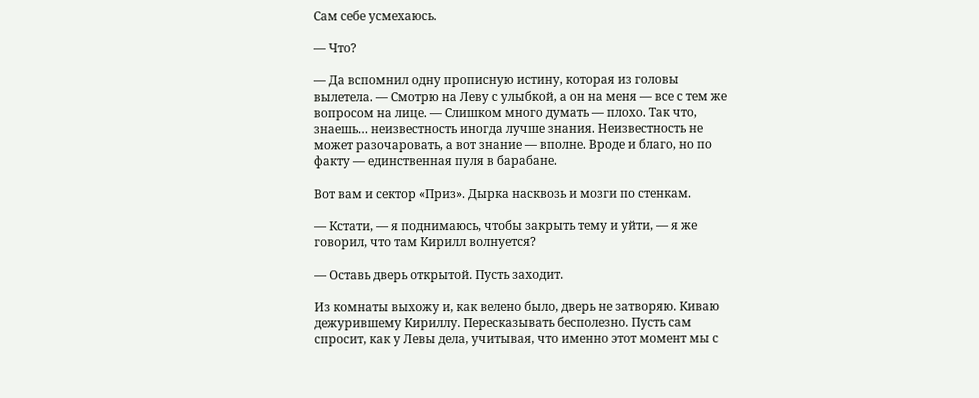Сам себе усмехаюсь.

— Что?

— Да вспомнил одну прописную истину, которая из головы вылетела. — Смотрю на Леву с улыбкой, а он на меня — все с тем же вопросом на лице. — Слишком много думать — плохо. Так что, знаешь… неизвестность иногда лучше знания. Неизвестность не может разочаровать, а вот знание — вполне. Вроде и благо, но по факту — единственная пуля в барабане.

Вот вам и сектор «Приз». Дырка насквозь и мозги по стенкам.

— Кстати, — я поднимаюсь, чтобы закрыть тему и уйти, — я же говорил, что там Кирилл волнуется?

— Оставь дверь открытой. Пусть заходит.

Из комнаты выхожу и, как велено было, дверь не затворяю. Киваю дежурившему Кириллу. Пересказывать бесполезно. Пусть сам спросит, как у Левы дела, учитывая, что именно этот момент мы с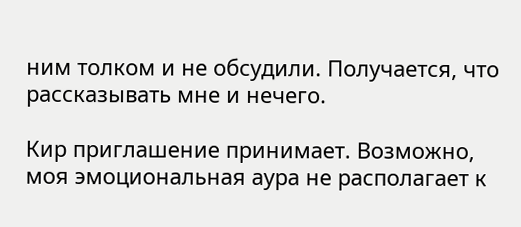ним толком и не обсудили. Получается, что рассказывать мне и нечего.

Кир приглашение принимает. Возможно, моя эмоциональная аура не располагает к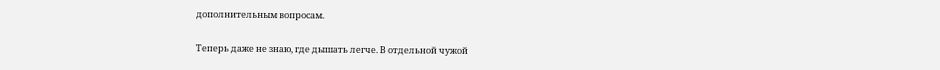дополнительным вопросам.

Теперь даже не знаю, где дышать легче. В отдельной чужой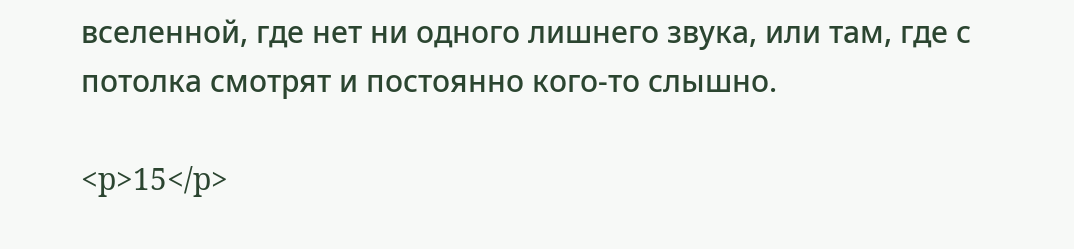вселенной, где нет ни одного лишнего звука, или там, где с потолка смотрят и постоянно кого-то слышно.

<p>15</p>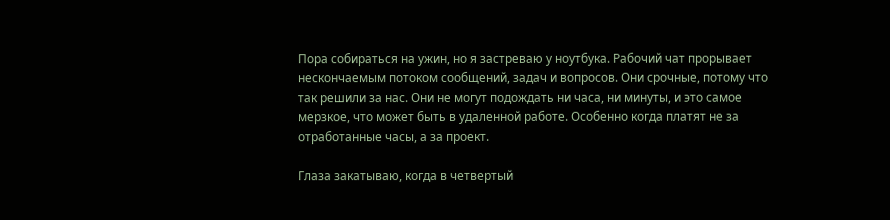Пора собираться на ужин, но я застреваю у ноутбука. Рабочий чат прорывает нескончаемым потоком сообщений, задач и вопросов. Они срочные, потому что так решили за нас. Они не могут подождать ни часа, ни минуты, и это самое мерзкое, что может быть в удаленной работе. Особенно когда платят не за отработанные часы, а за проект.

Глаза закатываю, когда в четвертый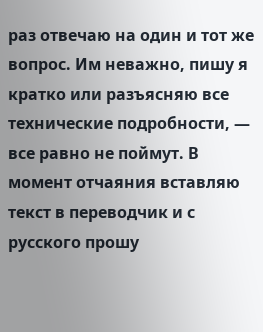раз отвечаю на один и тот же вопрос. Им неважно, пишу я кратко или разъясняю все технические подробности, — все равно не поймут. В момент отчаяния вставляю текст в переводчик и с русского прошу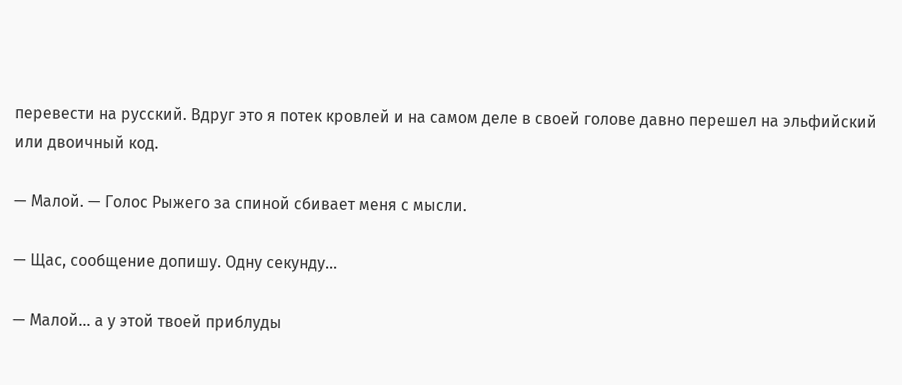перевести на русский. Вдруг это я потек кровлей и на самом деле в своей голове давно перешел на эльфийский или двоичный код.

— Малой. — Голос Рыжего за спиной сбивает меня с мысли.

— Щас, сообщение допишу. Одну секунду…

— Малой… а у этой твоей приблуды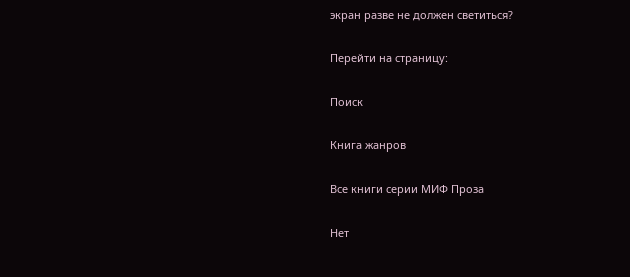экран разве не должен светиться?

Перейти на страницу:

Поиск

Книга жанров

Все книги серии МИФ Проза

Нет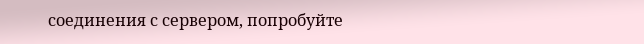соединения с сервером, попробуйте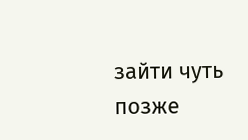зайти чуть позже